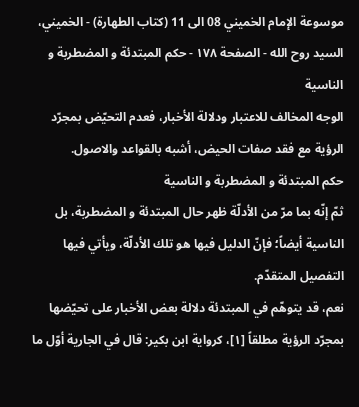موسوعة الإمام الخميني 08 الى 11 (كتاب الطهارة) - الخميني، السيد روح الله - الصفحة ١٧٨ - حكم المبتدئة و المضطربة و الناسية
الوجه المخالف للاعتبار ودلالة الأخبار، فعدم التحيّض بمجرّد الرؤية مع فقد صفات الحيض، أشبه بالقواعد والاصول.
حكم المبتدئة و المضطربة و الناسية
ثمّ إنّه بما مرّ من الأدلّة ظهر حال المبتدئة و المضطربة، بل الناسية أيضاً؛ فإنّ الدليل فيها هو تلك الأدلّة، ويأتي فيها التفصيل المتقدّم.
نعم، قد يتوهّم في المبتدئة دلالة بعض الأخبار على تحيّضها بمجرّد الرؤية مطلقاً [١]، كرواية ابن بكير: قال في الجارية أوّل ما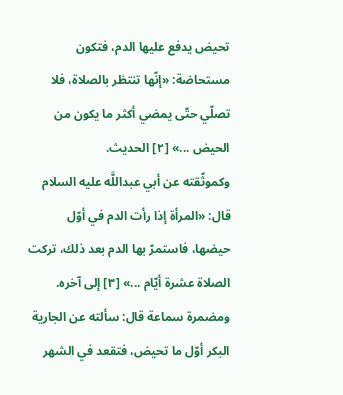تحيض يدفع عليها الدم، فتكون مستحاضة: «إنّها تنتظر بالصلاة، فلا تصلّي حتّى يمضي أكثر ما يكون من الحيض ...» [٢] الحديث.
وكموثّقته عن أبي عبداللَّه عليه السلام قال: «المرأة إذا رأت الدم في أوّل حيضها، فاستمرّ بها الدم بعد ذلك، تركت الصلاة عشرة أيّام ...» [٣] إلى آخره.
ومضمرة سماعة قال: سألته عن الجارية البكر أوّل ما تحيض، فتقعد في الشهر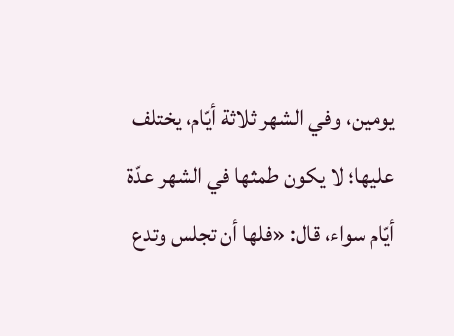يومين، وفي الشهر ثلاثة أيّام، يختلف عليها؛ لا يكون طمثها في الشهر عدّة أيّام سواء، قال: «فلها أن تجلس وتدع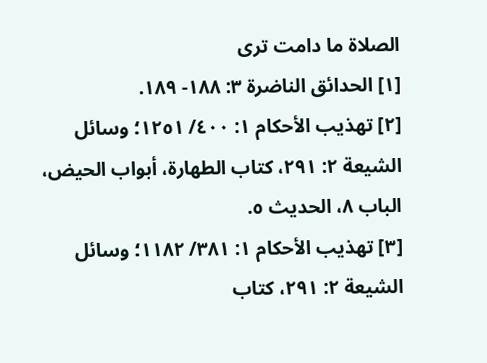الصلاة ما دامت ترى
[١] الحدائق الناضرة ٣: ١٨٨- ١٨٩.
[٢] تهذيب الأحكام ١: ٤٠٠/ ١٢٥١؛ وسائل الشيعة ٢: ٢٩١، كتاب الطهارة، أبواب الحيض، الباب ٨، الحديث ٥.
[٣] تهذيب الأحكام ١: ٣٨١/ ١١٨٢؛ وسائل الشيعة ٢: ٢٩١، كتاب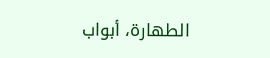الطهارة، أبواب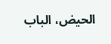الحيض، الباب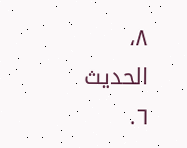٨، الحديث ٦.